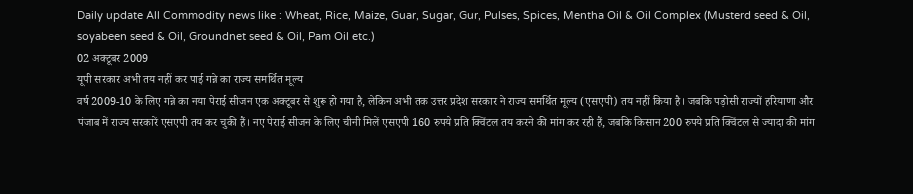Daily update All Commodity news like : Wheat, Rice, Maize, Guar, Sugar, Gur, Pulses, Spices, Mentha Oil & Oil Complex (Musterd seed & Oil, soyabeen seed & Oil, Groundnet seed & Oil, Pam Oil etc.)
02 अक्टूबर 2009
यूपी सरकार अभी तय नहीं कर पाई गन्ने का राज्य समर्थित मूल्य
वर्ष 2009-10 के लिए गन्ने का नया पेराई सीजन एक अक्टूबर से शुरू हो गया है, लेकिन अभी तक उत्तर प्रदेश सरकार ने राज्य समर्थित मूल्य (एसएपी) तय नहीं किया है। जबकि पड़ोसी राज्यों हरियाणा और पंजाब में राज्य सरकारें एसएपी तय कर चुकी हैं। नए पेराई सीजन के लिए चीनी मिलें एसएपी 160 रुपये प्रति क्विंटल तय करने की मांग कर रही हैं, जबकि किसान 200 रुपये प्रति क्विंटल से ज्यादा की मांग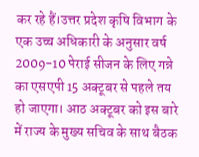कर रहे हैं।उत्तर प्रदेश कृषि विभाग के एक उच्च अधिकारी के अनुसार वर्ष 2009-10 पेराई सीजन के लिए गन्ने का एसएपी 15 अक्टूबर से पहले तय हो जाएगा। आठ अक्टूबर को इस बारे में राज्य के मुख्य सचिव के साथ बैठक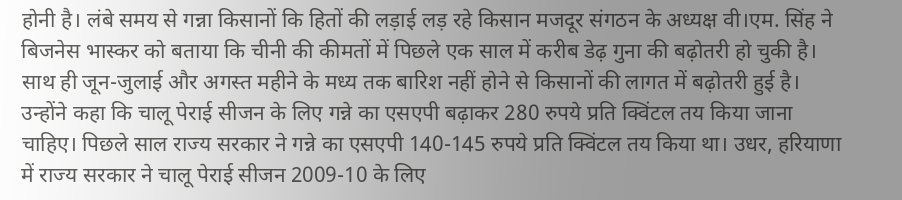होनी है। लंबे समय से गन्ना किसानों कि हितों की लड़ाई लड़ रहे किसान मजदूर संगठन के अध्यक्ष वी।एम. सिंह ने बिजनेस भास्कर को बताया कि चीनी की कीमतों में पिछले एक साल में करीब डेढ़ गुना की बढ़ोतरी हो चुकी है। साथ ही जून-जुलाई और अगस्त महीने के मध्य तक बारिश नहीं होने से किसानों की लागत में बढ़ोतरी हुई है। उन्होंने कहा कि चालू पेराई सीजन के लिए गन्ने का एसएपी बढ़ाकर 280 रुपये प्रति क्विंटल तय किया जाना चाहिए। पिछले साल राज्य सरकार ने गन्ने का एसएपी 140-145 रुपये प्रति क्विंटल तय किया था। उधर, हरियाणा में राज्य सरकार ने चालू पेराई सीजन 2009-10 के लिए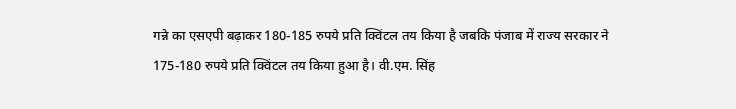गन्ने का एसएपी बढ़ाकर 180-185 रुपये प्रति क्विंटल तय किया है जबकि पंजाब में राज्य सरकार ने 175-180 रुपये प्रति क्विंटल तय किया हुआ है। वी.एम. सिंह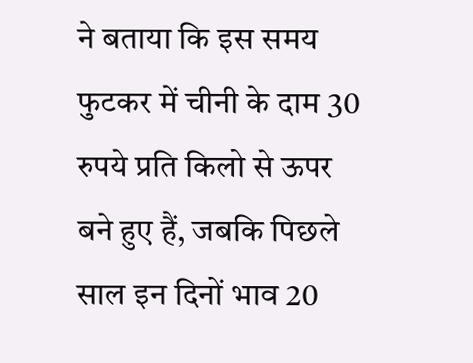ने बताया कि इस समय फुटकर में चीनी के दाम 30 रुपये प्रति किलो से ऊपर बने हुए हैं, जबकि पिछले साल इन दिनों भाव 20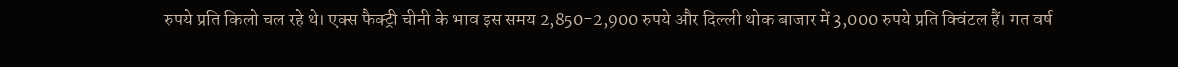रुपये प्रति किलो चल रहे थे। एक्स फैक्ट्री चीनी के भाव इस समय 2,850-2,900 रुपये और दिल्ली थोक बाजार में 3,000 रुपये प्रति क्विंटल हैं। गत वर्ष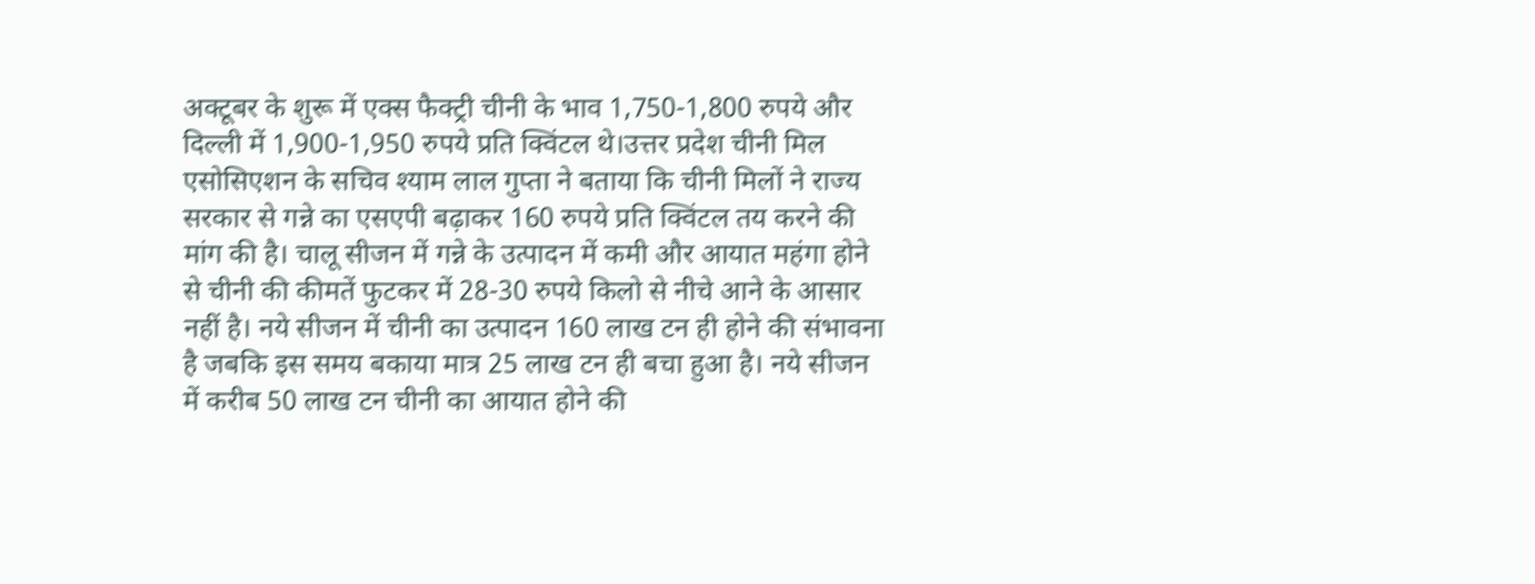अक्टूबर के शुरू में एक्स फैक्ट्री चीनी के भाव 1,750-1,800 रुपये और दिल्ली में 1,900-1,950 रुपये प्रति क्विंटल थे।उत्तर प्रदेश चीनी मिल एसोसिएशन के सचिव श्याम लाल गुप्ता ने बताया कि चीनी मिलों ने राज्य सरकार से गन्ने का एसएपी बढ़ाकर 160 रुपये प्रति क्विंटल तय करने की मांग की है। चालू सीजन में गन्ने के उत्पादन में कमी और आयात महंगा होने से चीनी की कीमतें फुटकर में 28-30 रुपये किलो से नीचे आने के आसार नहीं है। नये सीजन में चीनी का उत्पादन 160 लाख टन ही होने की संभावना है जबकि इस समय बकाया मात्र 25 लाख टन ही बचा हुआ है। नये सीजन में करीब 50 लाख टन चीनी का आयात होने की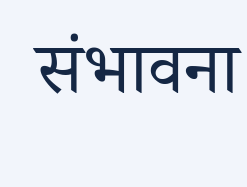संभावना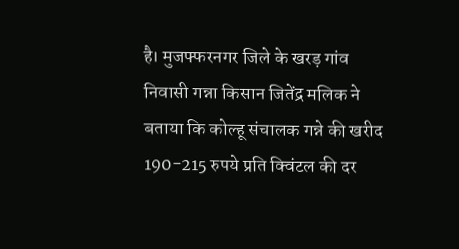है। मुजफ्फरनगर जिले के खरड़ गांव निवासी गन्ना किसान जितेंद्र मलिक ने बताया कि कोल्हू संचालक गन्ने की खरीद 190-215 रुपये प्रति क्विंटल की दर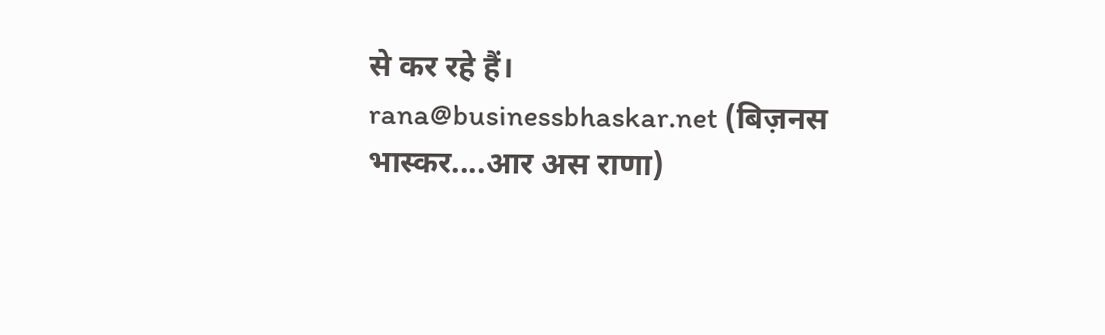से कर रहे हैं। rana@businessbhaskar.net (बिज़नस भास्कर....आर अस राणा)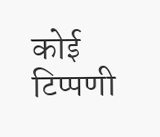कोई टिप्पणी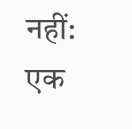नहीं:
एक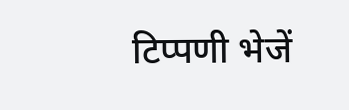टिप्पणी भेजें